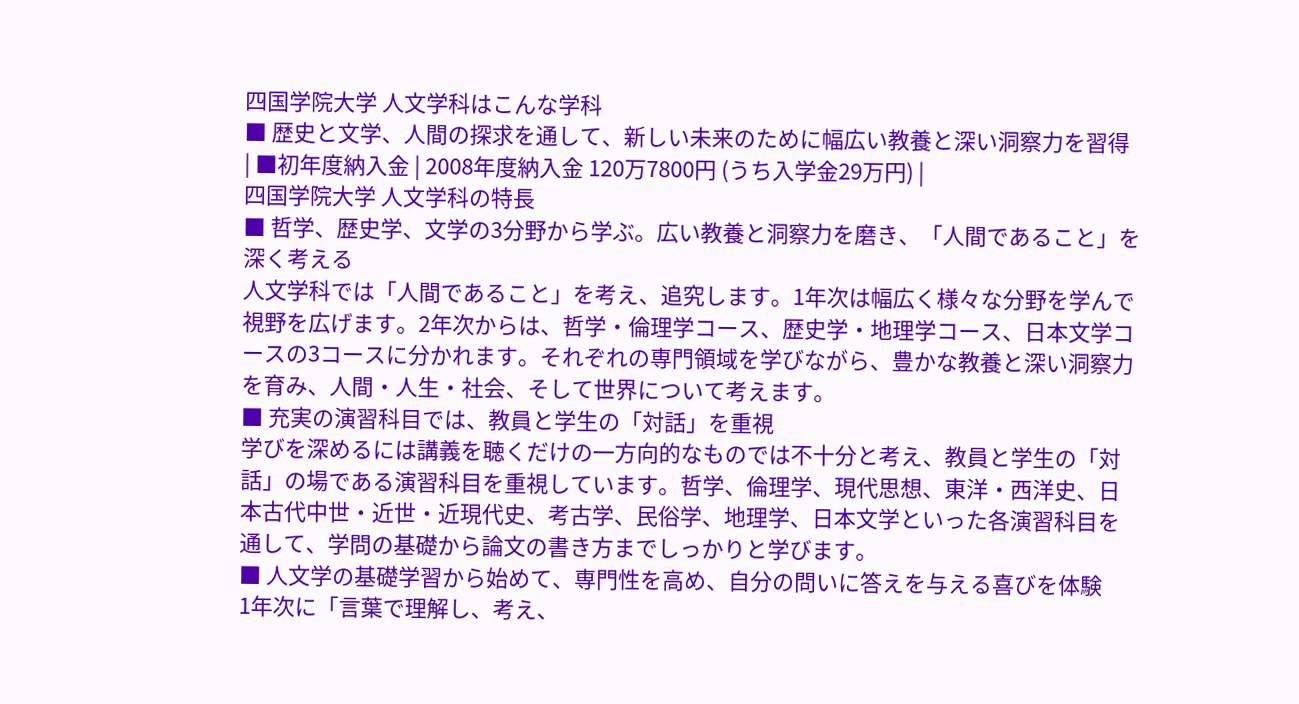四国学院大学 人文学科はこんな学科
■ 歴史と文学、人間の探求を通して、新しい未来のために幅広い教養と深い洞察力を習得
| ■初年度納入金 | 2008年度納入金 120万7800円 (うち入学金29万円) |
四国学院大学 人文学科の特長
■ 哲学、歴史学、文学の3分野から学ぶ。広い教養と洞察力を磨き、「人間であること」を深く考える
人文学科では「人間であること」を考え、追究します。1年次は幅広く様々な分野を学んで視野を広げます。2年次からは、哲学・倫理学コース、歴史学・地理学コース、日本文学コースの3コースに分かれます。それぞれの専門領域を学びながら、豊かな教養と深い洞察力を育み、人間・人生・社会、そして世界について考えます。
■ 充実の演習科目では、教員と学生の「対話」を重視
学びを深めるには講義を聴くだけの一方向的なものでは不十分と考え、教員と学生の「対話」の場である演習科目を重視しています。哲学、倫理学、現代思想、東洋・西洋史、日本古代中世・近世・近現代史、考古学、民俗学、地理学、日本文学といった各演習科目を通して、学問の基礎から論文の書き方までしっかりと学びます。
■ 人文学の基礎学習から始めて、専門性を高め、自分の問いに答えを与える喜びを体験
1年次に「言葉で理解し、考え、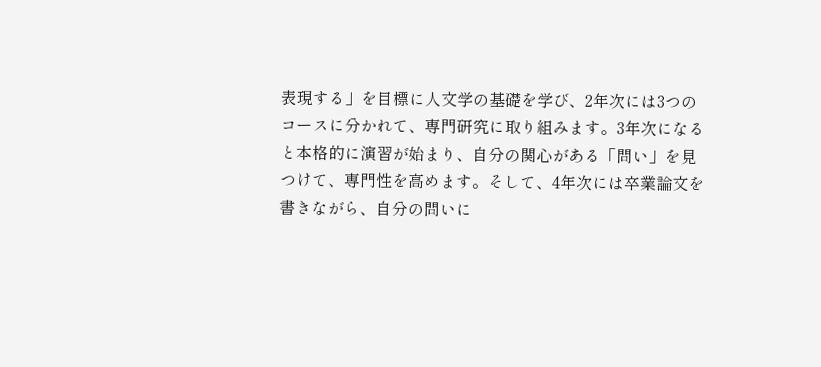表現する」を目標に人文学の基礎を学び、2年次には3つのコースに分かれて、専門研究に取り組みます。3年次になると本格的に演習が始まり、自分の関心がある「問い」を見つけて、専門性を高めます。そして、4年次には卒業論文を書きながら、自分の問いに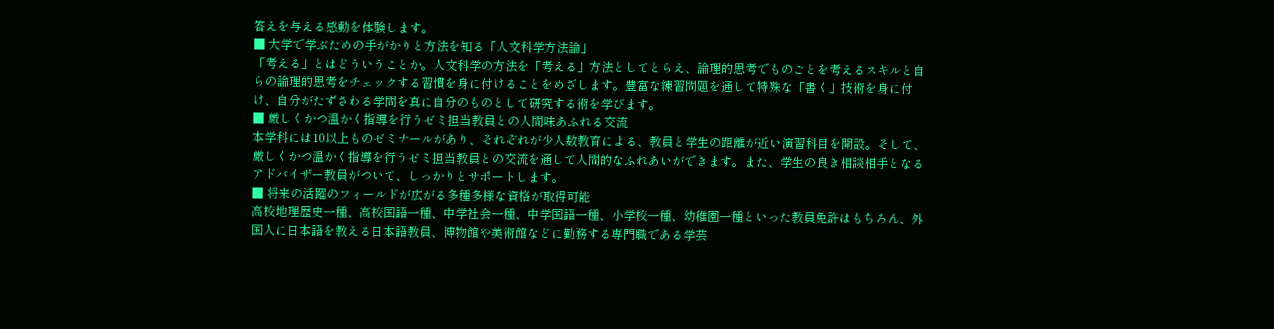答えを与える感動を体験します。
■ 大学で学ぶための手がかりと方法を知る「人文科学方法論」
「考える」とはどういうことか。人文科学の方法を「考える」方法としてとらえ、論理的思考でものごとを考えるスキルと自らの論理的思考をチェックする習慣を身に付けることをめざします。豊富な練習問題を通して特殊な「書く」技術を身に付け、自分がたずさわる学問を真に自分のものとして研究する術を学びます。
■ 厳しくかつ温かく指導を行うゼミ担当教員との人間味あふれる交流
本学科には10以上ものゼミナールがあり、それぞれが少人数教育による、教員と学生の距離が近い演習科目を開設。そして、厳しくかつ温かく指導を行うゼミ担当教員との交流を通して人間的なふれあいができます。また、学生の良き相談相手となるアドバイザー教員がついて、しっかりとサポートします。
■ 将来の活躍のフィールドが広がる多種多様な資格が取得可能
高校地理歴史一種、高校国語一種、中学社会一種、中学国語一種、小学校一種、幼稚園一種といった教員免許はもちろん、外国人に日本語を教える日本語教員、博物館や美術館などに勤務する専門職である学芸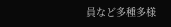員など多種多様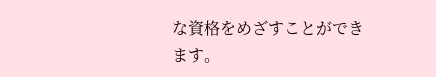な資格をめざすことができます。